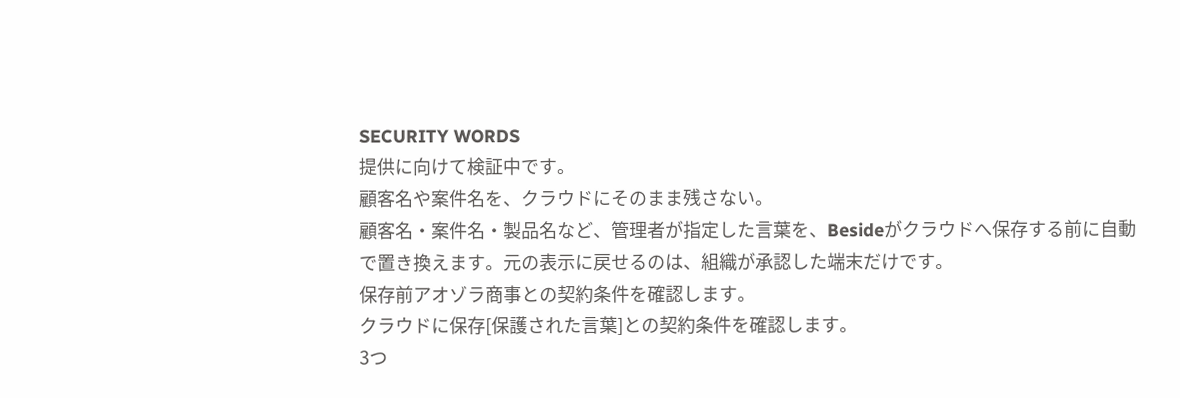SECURITY WORDS
提供に向けて検証中です。
顧客名や案件名を、クラウドにそのまま残さない。
顧客名・案件名・製品名など、管理者が指定した言葉を、Besideがクラウドへ保存する前に自動で置き換えます。元の表示に戻せるのは、組織が承認した端末だけです。
保存前アオゾラ商事との契約条件を確認します。
クラウドに保存[保護された言葉]との契約条件を確認します。
3つ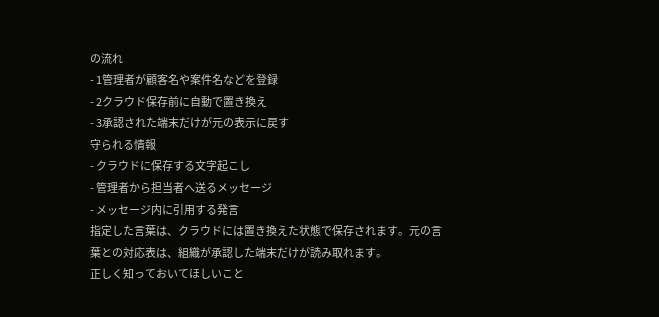の流れ
- 1管理者が顧客名や案件名などを登録
- 2クラウド保存前に自動で置き換え
- 3承認された端末だけが元の表示に戻す
守られる情報
- クラウドに保存する文字起こし
- 管理者から担当者へ送るメッセージ
- メッセージ内に引用する発言
指定した言葉は、クラウドには置き換えた状態で保存されます。元の言葉との対応表は、組織が承認した端末だけが読み取れます。
正しく知っておいてほしいこと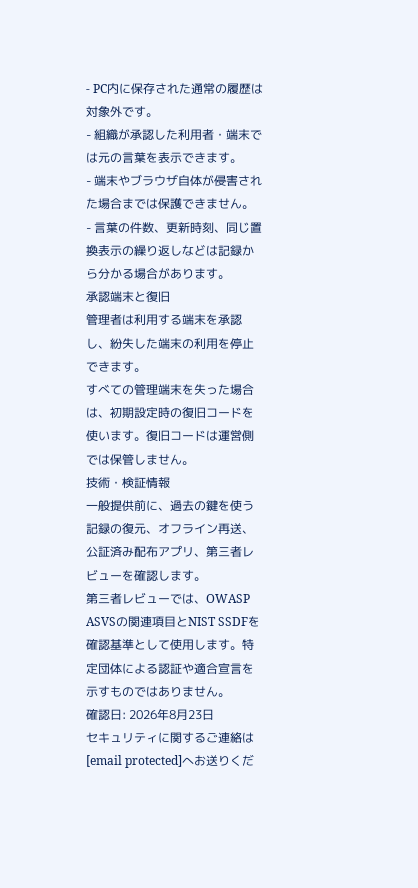- PC内に保存された通常の履歴は対象外です。
- 組織が承認した利用者・端末では元の言葉を表示できます。
- 端末やブラウザ自体が侵害された場合までは保護できません。
- 言葉の件数、更新時刻、同じ置換表示の繰り返しなどは記録から分かる場合があります。
承認端末と復旧
管理者は利用する端末を承認し、紛失した端末の利用を停止できます。
すべての管理端末を失った場合は、初期設定時の復旧コードを使います。復旧コードは運営側では保管しません。
技術・検証情報
一般提供前に、過去の鍵を使う記録の復元、オフライン再送、公証済み配布アプリ、第三者レビューを確認します。
第三者レビューでは、OWASP ASVSの関連項目とNIST SSDFを確認基準として使用します。特定団体による認証や適合宣言を示すものではありません。
確認日: 2026年8月23日
セキュリティに関するご連絡は[email protected]へお送りくだ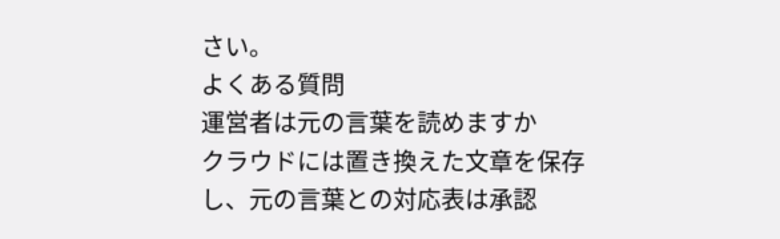さい。
よくある質問
運営者は元の言葉を読めますか
クラウドには置き換えた文章を保存し、元の言葉との対応表は承認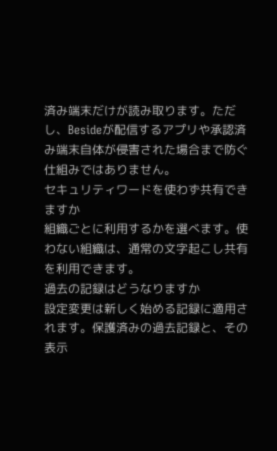済み端末だけが読み取ります。ただし、Besideが配信するアプリや承認済み端末自体が侵害された場合まで防ぐ仕組みではありません。
セキュリティワードを使わず共有できますか
組織ごとに利用するかを選べます。使わない組織は、通常の文字起こし共有を利用できます。
過去の記録はどうなりますか
設定変更は新しく始める記録に適用されます。保護済みの過去記録と、その表示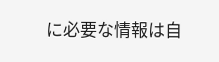に必要な情報は自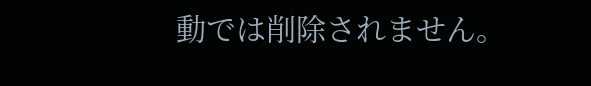動では削除されません。